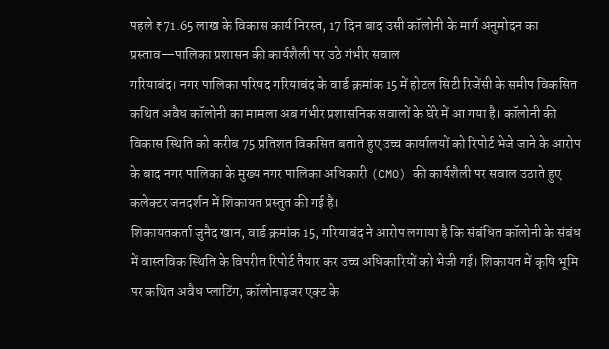पहले ₹71.65 लाख के विकास कार्य निरस्त, 17 दिन बाद उसी कॉलोनी के मार्ग अनुमोदन का प्रस्ताव—पालिका प्रशासन की कार्यशैली पर उठे गंभीर सवाल
गरियाबंद। नगर पालिका परिषद गरियाबंद के वार्ड क्रमांक 15 में होटल सिटी रिजेंसी के समीप विकसित कथित अवैध कॉलोनी का मामला अब गंभीर प्रशासनिक सवालों के घेरे में आ गया है। कॉलोनी की विकास स्थिति को करीब 75 प्रतिशत विकसित बताते हुए उच्च कार्यालयों को रिपोर्ट भेजे जाने के आरोप के बाद नगर पालिका के मुख्य नगर पालिका अधिकारी (CMO) की कार्यशैली पर सवाल उठाते हुए कलेक्टर जनदर्शन में शिकायत प्रस्तुत की गई है।
शिकायतकर्ता जुनैद खान, वार्ड क्रमांक 15, गरियाबंद ने आरोप लगाया है कि संबंधित कॉलोनी के संबंध में वास्तविक स्थिति के विपरीत रिपोर्ट तैयार कर उच्च अधिकारियों को भेजी गई। शिकायत में कृषि भूमि पर कथित अवैध प्लाटिंग, कॉलोनाइजर एक्ट के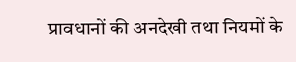प्रावधानों की अनदेखी तथा नियमों के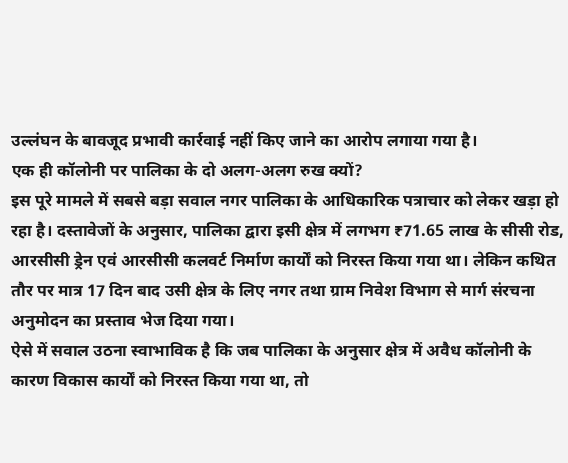उल्लंघन के बावजूद प्रभावी कार्रवाई नहीं किए जाने का आरोप लगाया गया है।
एक ही कॉलोनी पर पालिका के दो अलग-अलग रुख क्यों?
इस पूरे मामले में सबसे बड़ा सवाल नगर पालिका के आधिकारिक पत्राचार को लेकर खड़ा हो रहा है। दस्तावेजों के अनुसार, पालिका द्वारा इसी क्षेत्र में लगभग ₹71.65 लाख के सीसी रोड, आरसीसी ड्रेन एवं आरसीसी कलवर्ट निर्माण कार्यों को निरस्त किया गया था। लेकिन कथित तौर पर मात्र 17 दिन बाद उसी क्षेत्र के लिए नगर तथा ग्राम निवेश विभाग से मार्ग संरचना अनुमोदन का प्रस्ताव भेज दिया गया।
ऐसे में सवाल उठना स्वाभाविक है कि जब पालिका के अनुसार क्षेत्र में अवैध कॉलोनी के कारण विकास कार्यों को निरस्त किया गया था, तो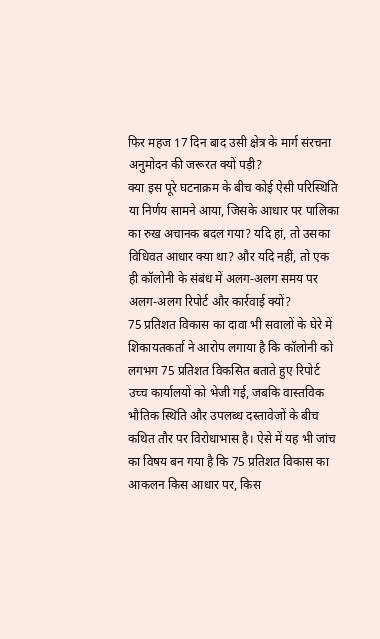फिर महज 17 दिन बाद उसी क्षेत्र के मार्ग संरचना अनुमोदन की जरूरत क्यों पड़ी?
क्या इस पूरे घटनाक्रम के बीच कोई ऐसी परिस्थिति या निर्णय सामने आया, जिसके आधार पर पालिका का रुख अचानक बदल गया? यदि हां, तो उसका विधिवत आधार क्या था? और यदि नहीं, तो एक ही कॉलोनी के संबंध में अलग-अलग समय पर अलग-अलग रिपोर्ट और कार्रवाई क्यों?
75 प्रतिशत विकास का दावा भी सवालों के घेरे में
शिकायतकर्ता ने आरोप लगाया है कि कॉलोनी को लगभग 75 प्रतिशत विकसित बताते हुए रिपोर्ट उच्च कार्यालयों को भेजी गई, जबकि वास्तविक भौतिक स्थिति और उपलब्ध दस्तावेजों के बीच कथित तौर पर विरोधाभास है। ऐसे में यह भी जांच का विषय बन गया है कि 75 प्रतिशत विकास का आकलन किस आधार पर, किस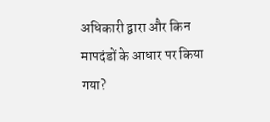अधिकारी द्वारा और किन मापदंडों के आधार पर किया गया?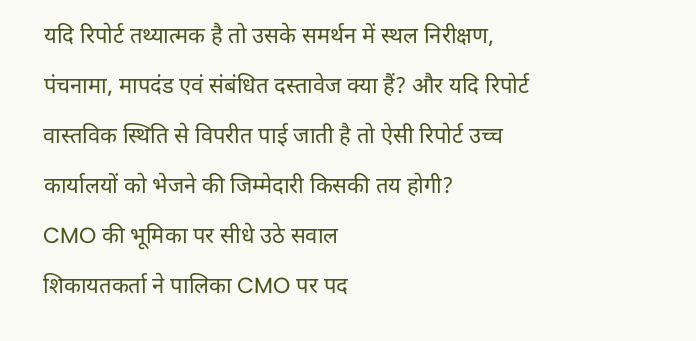यदि रिपोर्ट तथ्यात्मक है तो उसके समर्थन में स्थल निरीक्षण, पंचनामा, मापदंड एवं संबंधित दस्तावेज क्या हैं? और यदि रिपोर्ट वास्तविक स्थिति से विपरीत पाई जाती है तो ऐसी रिपोर्ट उच्च कार्यालयों को भेजने की जिम्मेदारी किसकी तय होगी?
CMO की भूमिका पर सीधे उठे सवाल
शिकायतकर्ता ने पालिका CMO पर पद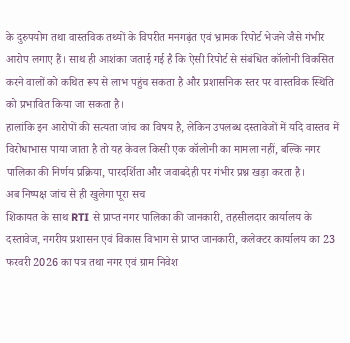के दुरुपयोग तथा वास्तविक तथ्यों के विपरीत मनगढ़ंत एवं भ्रामक रिपोर्ट भेजने जैसे गंभीर आरोप लगाए हैं। साथ ही आशंका जताई गई है कि ऐसी रिपोर्ट से संबंधित कॉलोनी विकसित करने वालों को कथित रूप से लाभ पहुंच सकता है और प्रशासनिक स्तर पर वास्तविक स्थिति को प्रभावित किया जा सकता है।
हालांकि इन आरोपों की सत्यता जांच का विषय है, लेकिन उपलब्ध दस्तावेजों में यदि वास्तव में विरोधाभास पाया जाता है तो यह केवल किसी एक कॉलोनी का मामला नहीं, बल्कि नगर पालिका की निर्णय प्रक्रिया, पारदर्शिता और जवाबदेही पर गंभीर प्रश्न खड़ा करता है।
अब निष्पक्ष जांच से ही खुलेगा पूरा सच
शिकायत के साथ RTI से प्राप्त नगर पालिका की जानकारी, तहसीलदार कार्यालय के दस्तावेज, नगरीय प्रशासन एवं विकास विभाग से प्राप्त जानकारी, कलेक्टर कार्यालय का 23 फरवरी 2026 का पत्र तथा नगर एवं ग्राम निवेश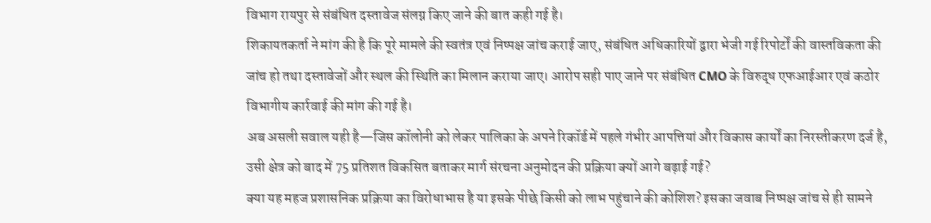विभाग रायपुर से संबंधित दस्तावेज संलग्न किए जाने की बात कही गई है।
शिकायतकर्ता ने मांग की है कि पूरे मामले की स्वतंत्र एवं निष्पक्ष जांच कराई जाए, संबंधित अधिकारियों द्वारा भेजी गई रिपोर्टों की वास्तविकता की जांच हो तथा दस्तावेजों और स्थल की स्थिति का मिलान कराया जाए। आरोप सही पाए जाने पर संबंधित CMO के विरुद्ध एफआईआर एवं कठोर विभागीय कार्रवाई की मांग की गई है।
अब असली सवाल यही है—जिस कॉलोनी को लेकर पालिका के अपने रिकॉर्ड में पहले गंभीर आपत्तियां और विकास कार्यों का निरस्तीकरण दर्ज है, उसी क्षेत्र को बाद में 75 प्रतिशत विकसित बताकर मार्ग संरचना अनुमोदन की प्रक्रिया क्यों आगे बढ़ाई गई?
क्या यह महज प्रशासनिक प्रक्रिया का विरोधाभास है या इसके पीछे किसी को लाभ पहुंचाने की कोशिश? इसका जवाब निष्पक्ष जांच से ही सामने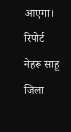आएगा।
रिपोर्ट नेहरू साहू जिला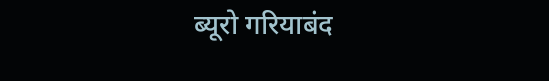ब्यूरो गरियाबंद